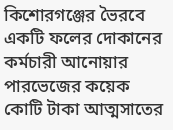কিশোরগঞ্জের ভৈরবে একটি ফলের দোকানের কর্মচারী আনোয়ার পারভেজের কয়েক কোটি টাকা আত্মসাতের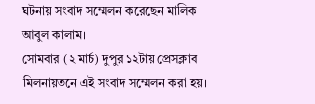ঘটনায় সংবাদ সম্মেলন করেছেন মালিক আবুল কালাম।
সোমবার (২ মার্চ) দুপুর ১২টায় প্রেসক্লাব মিলনায়তনে এই সংবাদ সম্মেলন করা হয়।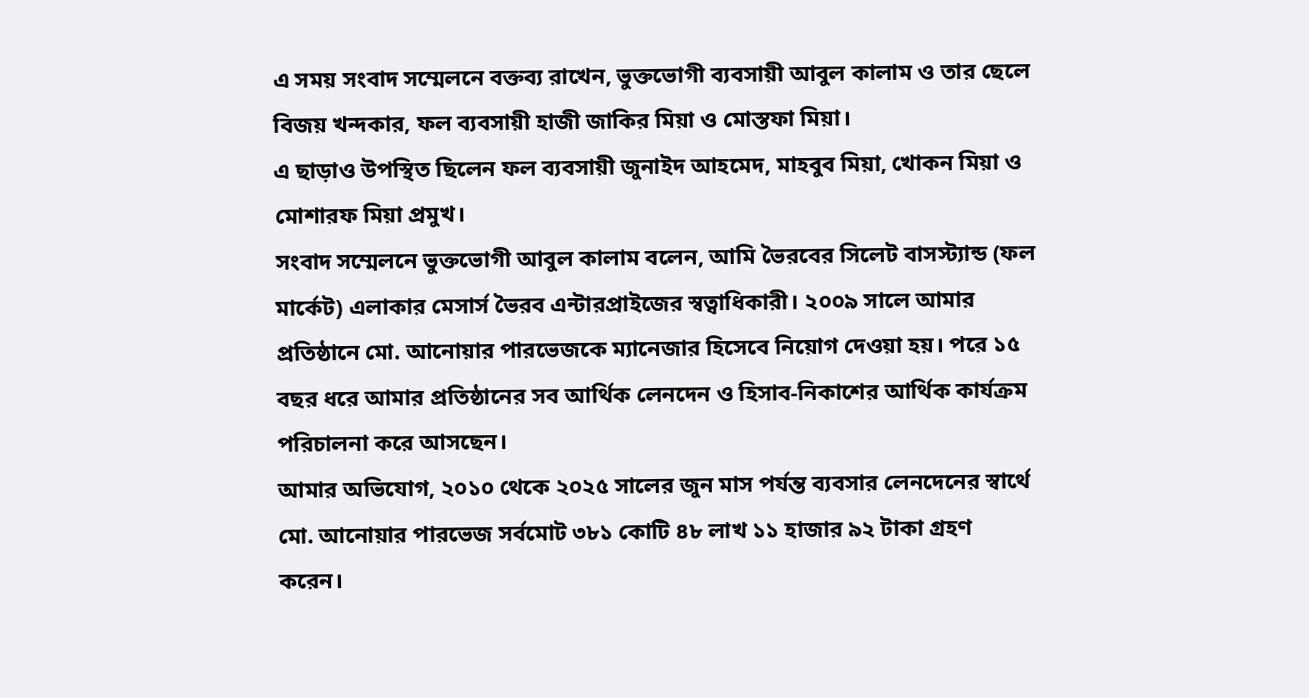এ সময় সংবাদ সম্মেলনে বক্তব্য রাখেন, ভুক্তভোগী ব্যবসায়ী আবুল কালাম ও তার ছেলে বিজয় খন্দকার, ফল ব্যবসায়ী হাজী জাকির মিয়া ও মোস্তফা মিয়া।
এ ছাড়াও উপস্থিত ছিলেন ফল ব্যবসায়ী জুনাইদ আহমেদ, মাহবুব মিয়া, খোকন মিয়া ও মোশারফ মিয়া প্রমুখ।
সংবাদ সম্মেলনে ভুক্তভোগী আবুল কালাম বলেন, আমি ভৈরবের সিলেট বাসস্ট্যান্ড (ফল মার্কেট) এলাকার মেসার্স ভৈরব এন্টারপ্রাইজের স্বত্বাধিকারী। ২০০৯ সালে আমার প্রতিষ্ঠানে মো. আনোয়ার পারভেজকে ম্যানেজার হিসেবে নিয়োগ দেওয়া হয়। পরে ১৫ বছর ধরে আমার প্রতিষ্ঠানের সব আর্থিক লেনদেন ও হিসাব-নিকাশের আর্থিক কার্যক্রম পরিচালনা করে আসছেন।
আমার অভিযোগ, ২০১০ থেকে ২০২৫ সালের জুন মাস পর্যন্ত ব্যবসার লেনদেনের স্বার্থে মো. আনোয়ার পারভেজ সর্বমোট ৩৮১ কোটি ৪৮ লাখ ১১ হাজার ৯২ টাকা গ্রহণ করেন।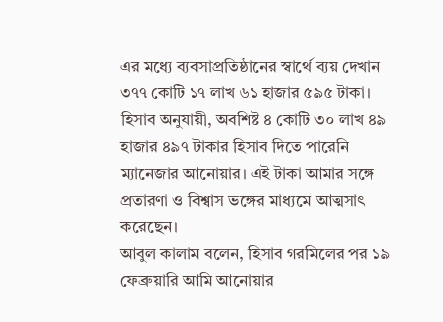এর মধ্যে ব্যবসাপ্রতিষ্ঠানের স্বার্থে ব্যয় দেখান ৩৭৭ কোটি ১৭ লাখ ৬১ হাজার ৫৯৫ টাকা। হিসাব অনুযায়ী, অবশিষ্ট ৪ কোটি ৩০ লাখ ৪৯ হাজার ৪৯৭ টাকার হিসাব দিতে পারেনি ম্যানেজার আনোয়ার। এই টাকা আমার সঙ্গে প্রতারণা ও বিশ্বাস ভঙ্গের মাধ্যমে আত্মসাৎ করেছেন।
আবুল কালাম বলেন, হিসাব গরমিলের পর ১৯ ফেব্রুয়ারি আমি আনোয়ার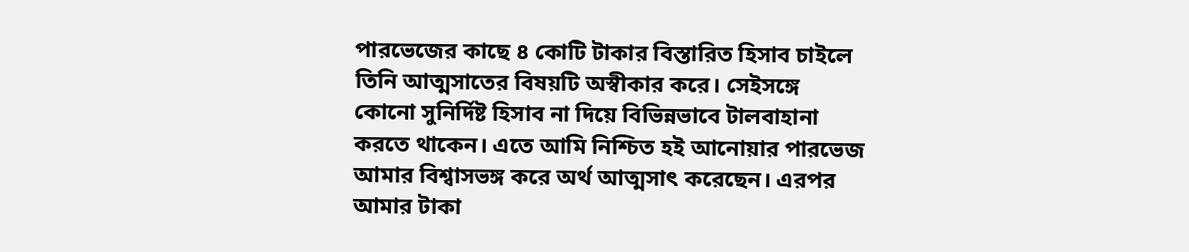পারভেজের কাছে ৪ কোটি টাকার বিস্তারিত হিসাব চাইলে তিনি আত্মসাতের বিষয়টি অস্বীকার করে। সেইসঙ্গে কোনো সুনির্দিষ্ট হিসাব না দিয়ে বিভিন্নভাবে টালবাহানা করতে থাকেন। এতে আমি নিশ্চিত হই আনোয়ার পারভেজ আমার বিশ্বাসভঙ্গ করে অর্থ আত্মসাৎ করেছেন। এরপর আমার টাকা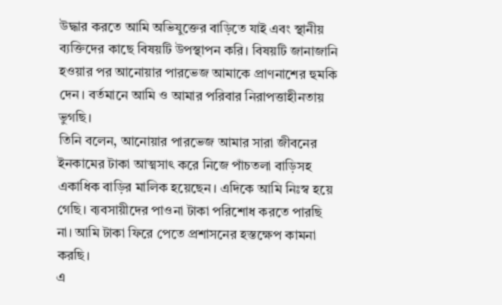উদ্ধার করতে আমি অভিযুক্তের বাড়িতে যাই এবং স্থানীয় ব্যক্তিদের কাছে বিষয়টি উপস্থাপন করি। বিষয়টি জানাজানি হওয়ার পর আনোয়ার পারভেজ আমাকে প্রাণনাশের হুমকি দেন। বর্তমানে আমি ও আমার পরিবার নিরাপত্তাহীনতায় ভুগছি।
তিনি বলেন, আনোয়ার পারভেজ আমার সারা জীবনের ইনকামের টাকা আত্মসাৎ করে নিজে পাঁচতলা বাড়িসহ একাধিক বাড়ির মালিক হয়েছেন। এদিকে আমি নিঃস্ব হয়ে গেছি। ব্যবসায়ীদের পাওনা টাকা পরিশোধ করতে পারছি না। আমি টাকা ফিরে পেতে প্রশাসনের হস্তক্ষেপ কামনা করছি।
এ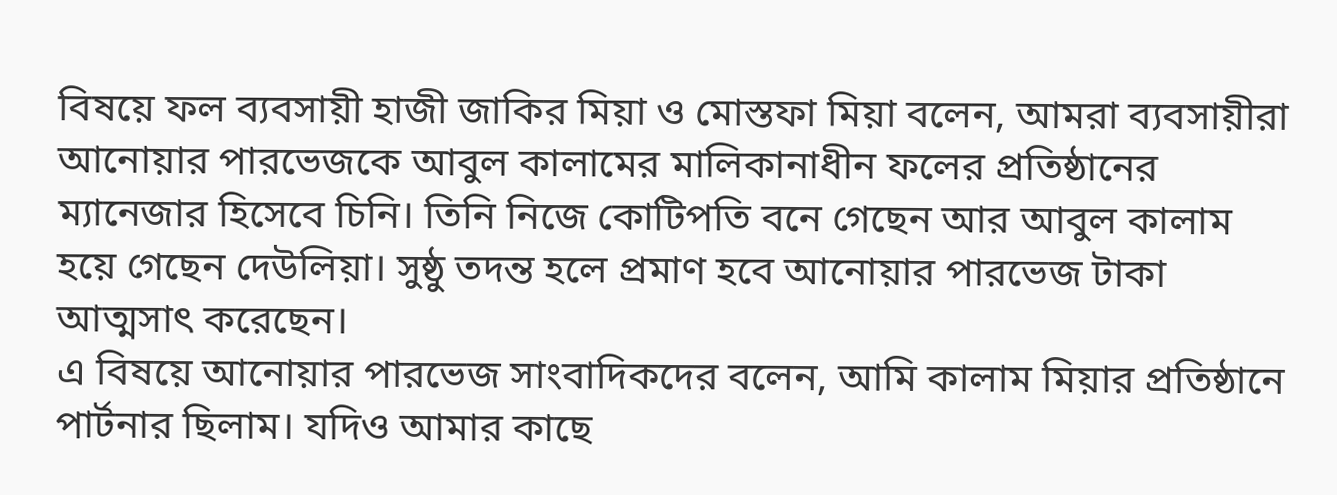বিষয়ে ফল ব্যবসায়ী হাজী জাকির মিয়া ও মোস্তফা মিয়া বলেন, আমরা ব্যবসায়ীরা আনোয়ার পারভেজকে আবুল কালামের মালিকানাধীন ফলের প্রতিষ্ঠানের ম্যানেজার হিসেবে চিনি। তিনি নিজে কোটিপতি বনে গেছেন আর আবুল কালাম হয়ে গেছেন দেউলিয়া। সুষ্ঠু তদন্ত হলে প্রমাণ হবে আনোয়ার পারভেজ টাকা আত্মসাৎ করেছেন।
এ বিষয়ে আনোয়ার পারভেজ সাংবাদিকদের বলেন, আমি কালাম মিয়ার প্রতিষ্ঠানে পার্টনার ছিলাম। যদিও আমার কাছে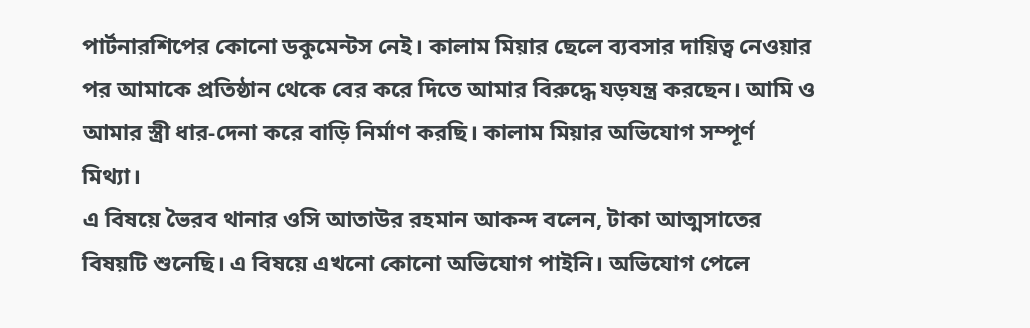পার্টনারশিপের কোনো ডকুমেন্টস নেই। কালাম মিয়ার ছেলে ব্যবসার দায়িত্ব নেওয়ার পর আমাকে প্রতিষ্ঠান থেকে বের করে দিতে আমার বিরুদ্ধে যড়যন্ত্র করছেন। আমি ও আমার স্ত্রী ধার-দেনা করে বাড়ি নির্মাণ করছি। কালাম মিয়ার অভিযোগ সম্পূর্ণ মিথ্যা।
এ বিষয়ে ভৈরব থানার ওসি আতাউর রহমান আকন্দ বলেন, টাকা আত্মসাতের বিষয়টি শুনেছি। এ বিষয়ে এখনো কোনো অভিযোগ পাইনি। অভিযোগ পেলে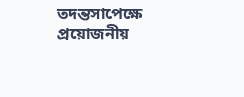তদন্তসাপেক্ষে প্রয়োজনীয়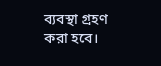ব্যবস্থা গ্রহণ করা হবে।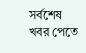সর্বশেষ খবর পেতে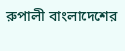রুপালী বাংলাদেশের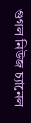গুগল নিউজ চ্যানেল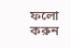ফলো করুন